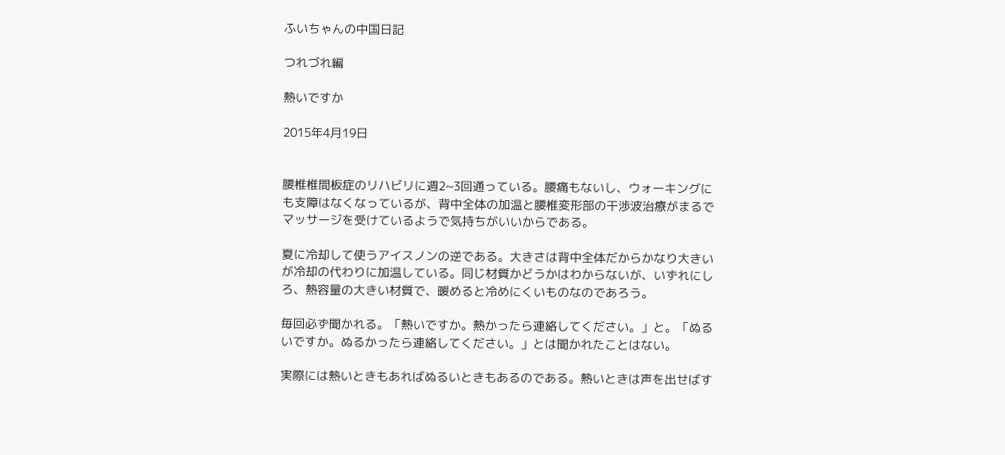ふいちゃんの中国日記

つれづれ編

熱いですか

2015年4月19日


腰椎椎間板症のリハビリに週2~3回通っている。腰痛もないし、ウォーキングにも支障はなくなっているが、背中全体の加温と腰椎変形部の干渉波治療がまるでマッサージを受けているようで気持ちがいいからである。

夏に冷却して使うアイスノンの逆である。大きさは背中全体だからかなり大きいが冷却の代わりに加温している。同じ材質かどうかはわからないが、いずれにしろ、熱容量の大きい材質で、暖めると冷めにくいものなのであろう。

毎回必ず聞かれる。「熱いですか。熱かったら連絡してください。」と。「ぬるいですか。ぬるかったら連絡してください。」とは聞かれたことはない。

実際には熱いときもあればぬるいときもあるのである。熱いときは声を出せばす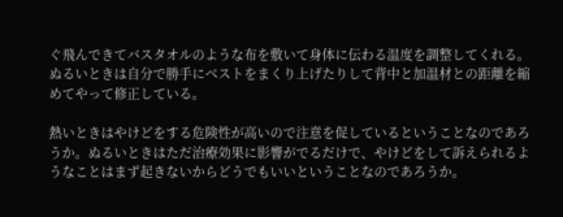ぐ飛んできてバスタオルのような布を敷いて身体に伝わる温度を調整してくれる。ぬるいときは自分で勝手にベストをまくり上げたりして背中と加温材との距離を縮めてやって修正している。

熱いときはやけどをする危険性が高いので注意を促しているということなのであろうか。ぬるいときはただ治療効果に影響がでるだけで、やけどをして訴えられるようなことはまず起きないからどうでもいいということなのであろうか。